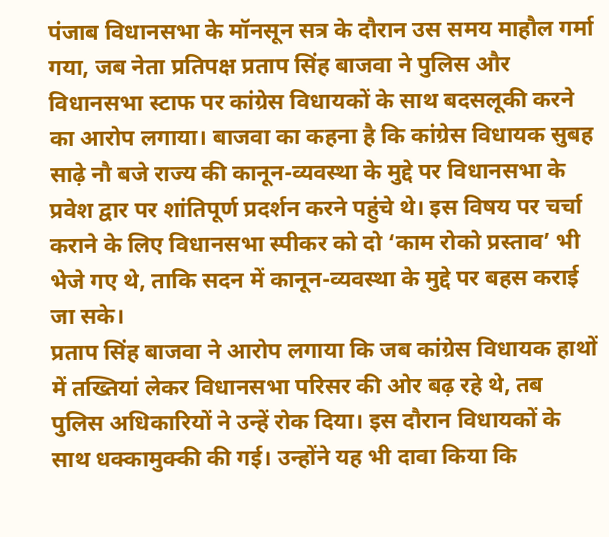पंजाब विधानसभा के मॉनसून सत्र के दौरान उस समय माहौल गर्मा गया, जब नेता प्रतिपक्ष प्रताप सिंह बाजवा ने पुलिस और विधानसभा स्टाफ पर कांग्रेस विधायकों के साथ बदसलूकी करने का आरोप लगाया। बाजवा का कहना है कि कांग्रेस विधायक सुबह साढ़े नौ बजे राज्य की कानून-व्यवस्था के मुद्दे पर विधानसभा के प्रवेश द्वार पर शांतिपूर्ण प्रदर्शन करने पहुंचे थे। इस विषय पर चर्चा कराने के लिए विधानसभा स्पीकर को दो ‘काम रोको प्रस्ताव’ भी भेजे गए थे, ताकि सदन में कानून-व्यवस्था के मुद्दे पर बहस कराई जा सके।
प्रताप सिंह बाजवा ने आरोप लगाया कि जब कांग्रेस विधायक हाथों में तख्तियां लेकर विधानसभा परिसर की ओर बढ़ रहे थे, तब पुलिस अधिकारियों ने उन्हें रोक दिया। इस दौरान विधायकों के साथ धक्कामुक्की की गई। उन्होंने यह भी दावा किया कि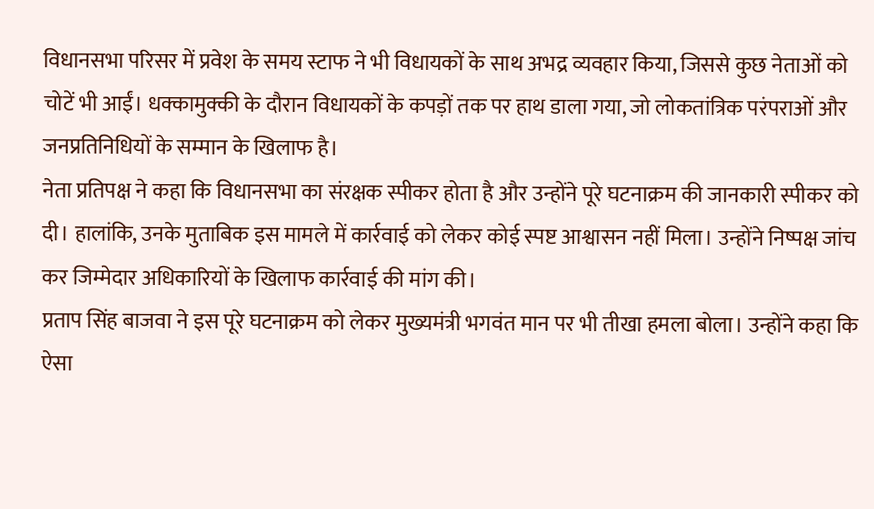विधानसभा परिसर में प्रवेश के समय स्टाफ ने भी विधायकों के साथ अभद्र व्यवहार किया, जिससे कुछ नेताओं को चोटें भी आईं। धक्कामुक्की के दौरान विधायकों के कपड़ों तक पर हाथ डाला गया, जो लोकतांत्रिक परंपराओं और जनप्रतिनिधियों के सम्मान के खिलाफ है।
नेता प्रतिपक्ष ने कहा कि विधानसभा का संरक्षक स्पीकर होता है और उन्होंने पूरे घटनाक्रम की जानकारी स्पीकर को दी। हालांकि, उनके मुताबिक इस मामले में कार्रवाई को लेकर कोई स्पष्ट आश्वासन नहीं मिला। उन्होंने निष्पक्ष जांच कर जिम्मेदार अधिकारियों के खिलाफ कार्रवाई की मांग की।
प्रताप सिंह बाजवा ने इस पूरे घटनाक्रम को लेकर मुख्यमंत्री भगवंत मान पर भी तीखा हमला बोला। उन्होंने कहा कि ऐसा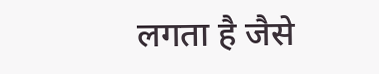लगता है जैसे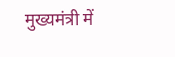मुख्यमंत्री में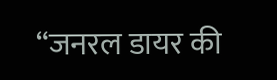“जनरल डायर की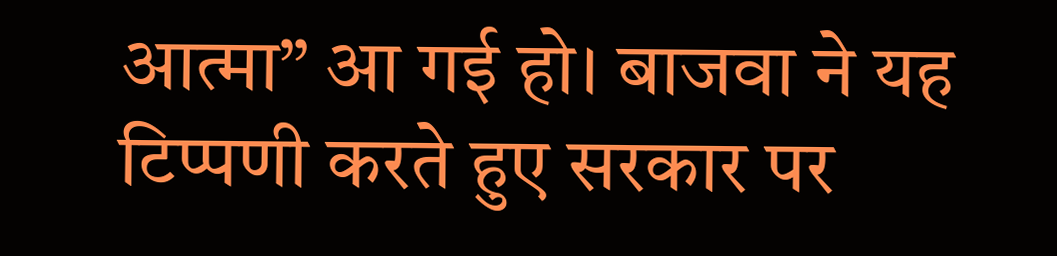आत्मा” आ गई हो। बाजवा ने यह टिप्पणी करते हुए सरकार पर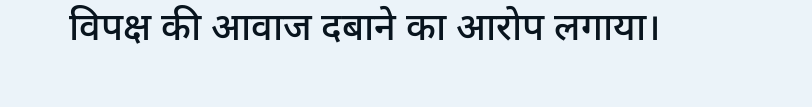विपक्ष की आवाज दबाने का आरोप लगाया।